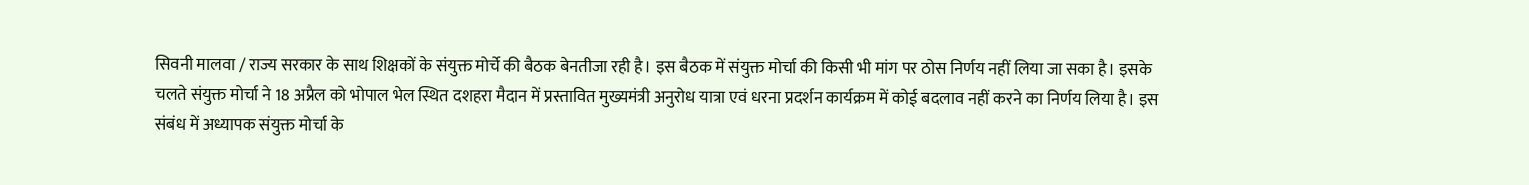सिवनी मालवा / राज्य सरकार के साथ शिक्षकों के संयुक्त मोर्चे की बैठक बेनतीजा रही है। इस बैठक में संयुक्त मोर्चा की किसी भी मांग पर ठोस निर्णय नहीं लिया जा सका है। इसके चलते संयुक्त मोर्चा ने 18 अप्रैल को भोपाल भेल स्थित दशहरा मैदान में प्रस्तावित मुख्यमंत्री अनुरोध यात्रा एवं धरना प्रदर्शन कार्यक्रम में कोई बदलाव नहीं करने का निर्णय लिया है। इस संबंध में अध्यापक संयुक्त मोर्चा के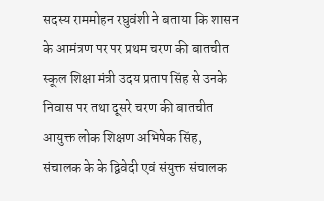सदस्य राममोहन रघुवंशी ने बताया कि शासन के आमंत्रण पर पर प्रथम चरण की बातचीत स्कूल शिक्षा मंत्री उदय प्रताप सिंह से उनके निवास पर तथा दूसरे चरण की बातचीत आयुक्त लोक शिक्षण अभिषेक सिंह, संचालक के के द्विवेदी एवं संयुक्त संचालक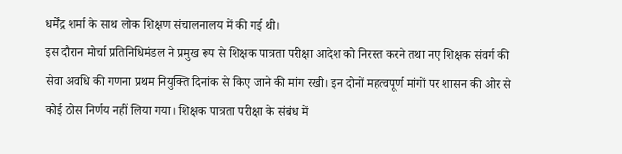धर्मेंद्र शर्मा के साथ लोक शिक्षण संचालनालय में की गई थी।
इस दौरान मोर्चा प्रतिनिधिमंडल ने प्रमुख रूप से शिक्षक पात्रता परीक्षा आदेश को निरस्त करने तथा नए शिक्षक संवर्ग की सेवा अवधि की गणना प्रथम नियुक्ति दिनांक से किए जाने की मांग रखी। इन दोनों महत्वपूर्ण मांगों पर शासन की ओर से कोई ठोस निर्णय नहीं लिया गया। शिक्षक पात्रता परीक्षा के संबंध में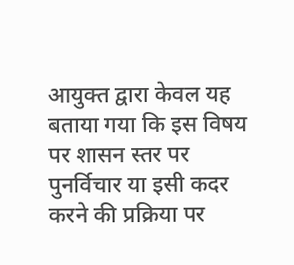आयुक्त द्वारा केवल यह बताया गया कि इस विषय पर शासन स्तर पर पुनर्विचार या इसी कदर करने की प्रक्रिया पर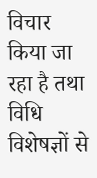विचार किया जा रहा है तथा विधि विशेषज्ञों से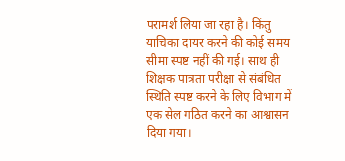परामर्श लिया जा रहा है। किंतु याचिका दायर करने की कोई समय सीमा स्पष्ट नहीं की गई। साथ ही शिक्षक पात्रता परीक्षा से संबंधित स्थिति स्पष्ट करने के लिए विभाग में एक सेल गठित करने का आश्वासन दिया गया।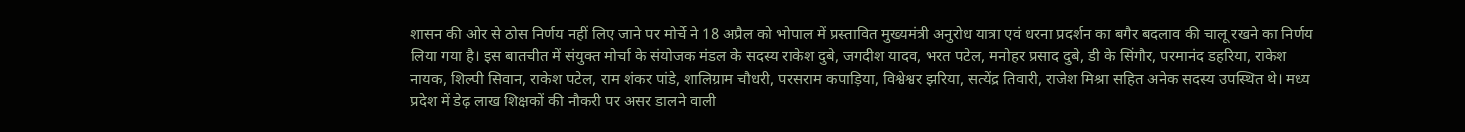शासन की ओर से ठोस निर्णय नहीं लिए जाने पर मोर्चे ने 18 अप्रैल को भोपाल में प्रस्तावित मुख्यमंत्री अनुरोध यात्रा एवं धरना प्रदर्शन का बगैर बदलाव की चालू रखने का निर्णय लिया गया है। इस बातचीत में संयुक्त मोर्चा के संयोजक मंडल के सदस्य राकेश दुबे, जगदीश यादव, भरत पटेल, मनोहर प्रसाद दुबे, डी के सिंगौर, परमानंद डहरिया, राकेश नायक, शिल्पी सिवान, राकेश पटेल, राम शंकर पांडे, शालिग्राम चौधरी, परसराम कपाड़िया, विश्वेश्वर झरिया, सत्येंद्र तिवारी, राजेश मिश्रा सहित अनेक सदस्य उपस्थित थे। मध्य प्रदेश में डेढ़ लाख शिक्षकों की नौकरी पर असर डालने वाली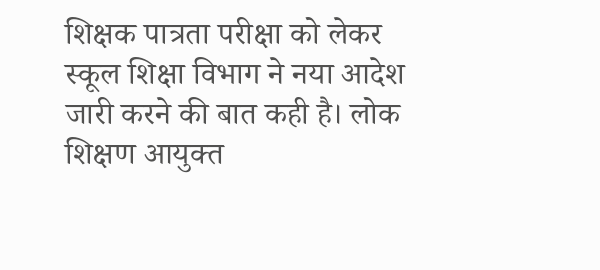शिक्षक पात्रता परीक्षा को लेकर स्कूल शिक्षा विभाग ने नया आदेश जारी करने की बात कही है। लोक शिक्षण आयुक्त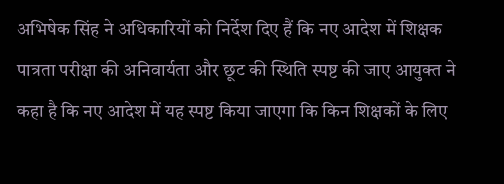अभिषेक सिंह ने अधिकारियों को निर्देश दिए हैं कि नए आदेश में शिक्षक पात्रता परीक्षा की अनिवार्यता और छूट की स्थिति स्पष्ट की जाए आयुक्त ने कहा है कि नए आदेश में यह स्पष्ट किया जाएगा कि किन शिक्षकों के लिए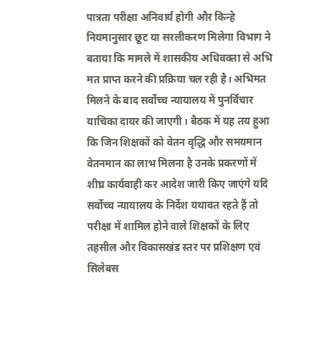पात्रता परीक्षा अनिवार्य होगी और किन्हे नियमानुसार छूट या सरलीकरण मिलेगा विभाग ने बताया कि मामले में शासकीय अधिवक्ता से अभि मत प्राप्त करने की प्रक्रिया चल रही है। अभिमत मिलने के बाद सर्वोच्च न्यायालय में पुनर्विचार याचिका दायर की जाएगी। बैठक में यह तय हुआ कि जिन शिक्षकों को वेतन वृद्धि और समयमान वेतनमान का लाभ मिलना है उनके प्रकरणों में शीघ्र कार्यवाही कर आदेश जारी किए जाएंगे यदि सर्वोच्च न्यायालय के निर्देश यथावत रहते हैं तो परीक्षा में शामिल होने वाले शिक्षकों के लिए तहसील और विकासखंड स्तर पर प्रशिक्षण एवं सिलेबस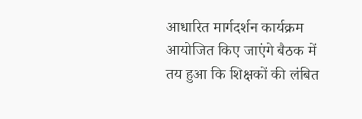आधारित मार्गदर्शन कार्यक्रम आयोजित किए जाएंगे बैठक में तय हुआ कि शिक्षकों की लंबित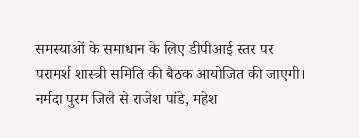समस्याओं के समाधान के लिए डीपीआई स्तर पर परामर्श शास्त्री समिति की बैठक आयोजित की जाएगी। नर्मदा पुरम जिले से राजेश पांडे, महेश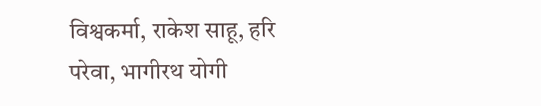विश्वकर्मा, राकेश साहू, हरि परेवा, भागीरथ योगी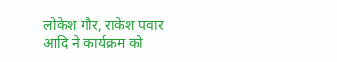लोकेश गौर, राकेश पवार आदि ने कार्यक्रम को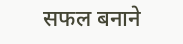सफल बनाने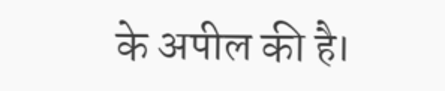के अपील की है।